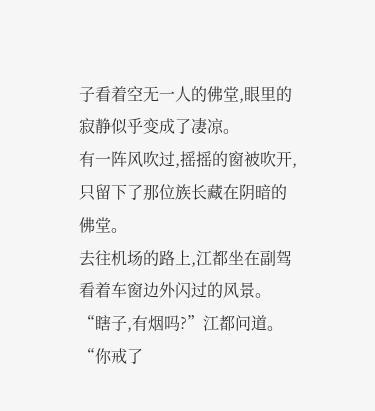子看着空无一人的佛堂,眼里的寂静似乎变成了凄凉。
有一阵风吹过,摇摇的窗被吹开,只留下了那位族长藏在阴暗的佛堂。
去往机场的路上,江都坐在副驾看着车窗边外闪过的风景。
“瞎子,有烟吗?”江都问道。
“你戒了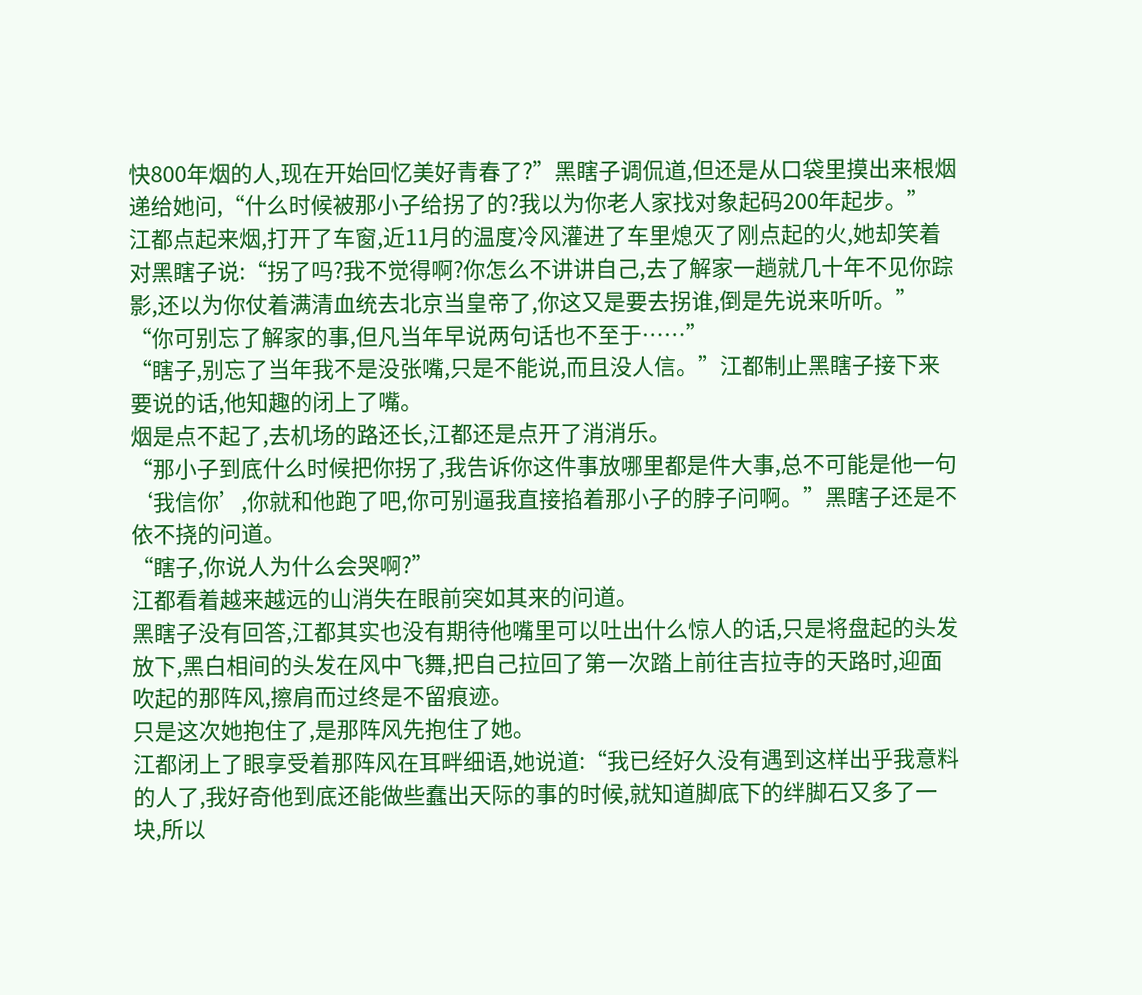快800年烟的人,现在开始回忆美好青春了?”黑瞎子调侃道,但还是从口袋里摸出来根烟递给她问,“什么时候被那小子给拐了的?我以为你老人家找对象起码200年起步。”
江都点起来烟,打开了车窗,近11月的温度冷风灌进了车里熄灭了刚点起的火,她却笑着对黑瞎子说:“拐了吗?我不觉得啊?你怎么不讲讲自己,去了解家一趟就几十年不见你踪影,还以为你仗着满清血统去北京当皇帝了,你这又是要去拐谁,倒是先说来听听。”
“你可别忘了解家的事,但凡当年早说两句话也不至于……”
“瞎子,别忘了当年我不是没张嘴,只是不能说,而且没人信。”江都制止黑瞎子接下来要说的话,他知趣的闭上了嘴。
烟是点不起了,去机场的路还长,江都还是点开了消消乐。
“那小子到底什么时候把你拐了,我告诉你这件事放哪里都是件大事,总不可能是他一句‘我信你’,你就和他跑了吧,你可别逼我直接掐着那小子的脖子问啊。”黑瞎子还是不依不挠的问道。
“瞎子,你说人为什么会哭啊?”
江都看着越来越远的山消失在眼前突如其来的问道。
黑瞎子没有回答,江都其实也没有期待他嘴里可以吐出什么惊人的话,只是将盘起的头发放下,黑白相间的头发在风中飞舞,把自己拉回了第一次踏上前往吉拉寺的天路时,迎面吹起的那阵风,擦肩而过终是不留痕迹。
只是这次她抱住了,是那阵风先抱住了她。
江都闭上了眼享受着那阵风在耳畔细语,她说道:“我已经好久没有遇到这样出乎我意料的人了,我好奇他到底还能做些蠢出天际的事的时候,就知道脚底下的绊脚石又多了一块,所以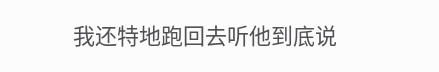我还特地跑回去听他到底说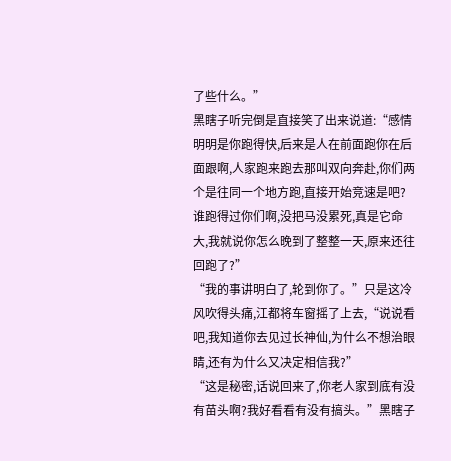了些什么。”
黑瞎子听完倒是直接笑了出来说道:“感情明明是你跑得快,后来是人在前面跑你在后面跟啊,人家跑来跑去那叫双向奔赴,你们两个是往同一个地方跑,直接开始竞速是吧?谁跑得过你们啊,没把马没累死,真是它命大,我就说你怎么晚到了整整一天,原来还往回跑了?”
“我的事讲明白了,轮到你了。”只是这冷风吹得头痛,江都将车窗摇了上去,“说说看吧,我知道你去见过长神仙,为什么不想治眼睛,还有为什么又决定相信我?”
“这是秘密,话说回来了,你老人家到底有没有苗头啊?我好看看有没有搞头。”黑瞎子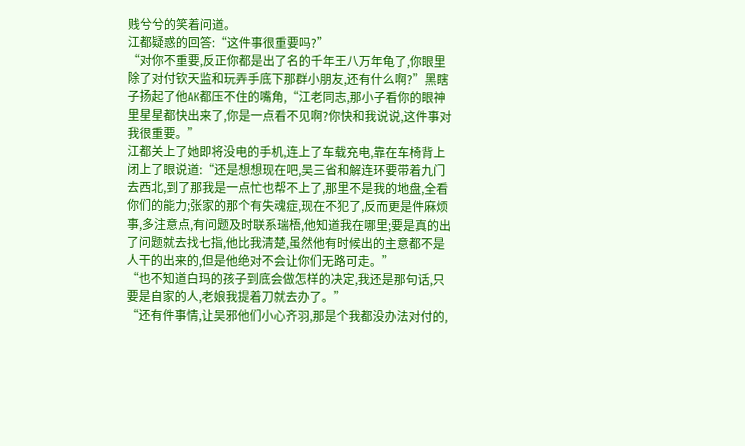贱兮兮的笑着问道。
江都疑惑的回答:“这件事很重要吗?”
“对你不重要,反正你都是出了名的千年王八万年龟了,你眼里除了对付钦天监和玩弄手底下那群小朋友,还有什么啊?”黑瞎子扬起了他AK都压不住的嘴角,“江老同志,那小子看你的眼神里星星都快出来了,你是一点看不见啊?你快和我说说,这件事对我很重要。”
江都关上了她即将没电的手机,连上了车载充电,靠在车椅背上闭上了眼说道:“还是想想现在吧,吴三省和解连环要带着九门去西北,到了那我是一点忙也帮不上了,那里不是我的地盘,全看你们的能力;张家的那个有失魂症,现在不犯了,反而更是件麻烦事,多注意点,有问题及时联系瑞梧,他知道我在哪里;要是真的出了问题就去找七指,他比我清楚,虽然他有时候出的主意都不是人干的出来的,但是他绝对不会让你们无路可走。”
“也不知道白玛的孩子到底会做怎样的决定,我还是那句话,只要是自家的人,老娘我提着刀就去办了。”
“还有件事情,让吴邪他们小心齐羽,那是个我都没办法对付的,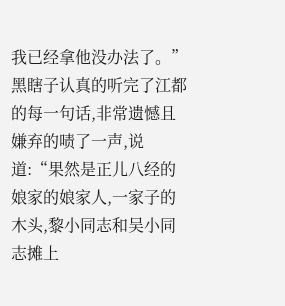我已经拿他没办法了。”
黑瞎子认真的听完了江都的每一句话,非常遗憾且嫌弃的啧了一声,说道:“果然是正儿八经的娘家的娘家人,一家子的木头,黎小同志和吴小同志摊上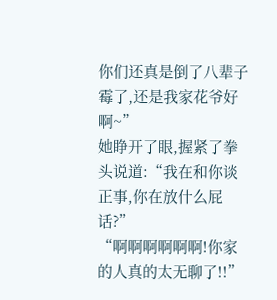你们还真是倒了八辈子霉了,还是我家花爷好啊~”
她睁开了眼,握紧了拳头说道:“我在和你谈正事,你在放什么屁话?”
“啊啊啊啊啊啊!你家的人真的太无聊了!!”